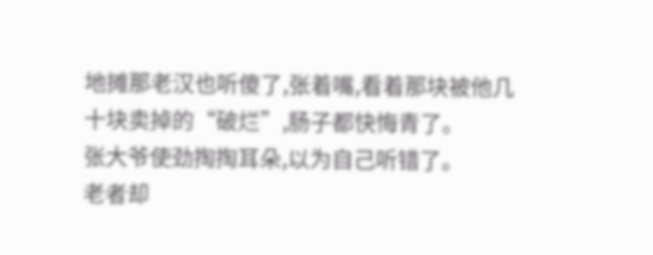地摊那老汉也听傻了,张着嘴,看着那块被他几十块卖掉的“破烂”,肠子都快悔青了。
张大爷使劲掏掏耳朵,以为自己听错了。
老者却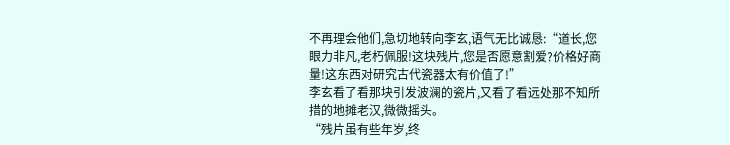不再理会他们,急切地转向李玄,语气无比诚恳:“道长,您眼力非凡,老朽佩服!这块残片,您是否愿意割爱?价格好商量!这东西对研究古代瓷器太有价值了!”
李玄看了看那块引发波澜的瓷片,又看了看远处那不知所措的地摊老汉,微微摇头。
“残片虽有些年岁,终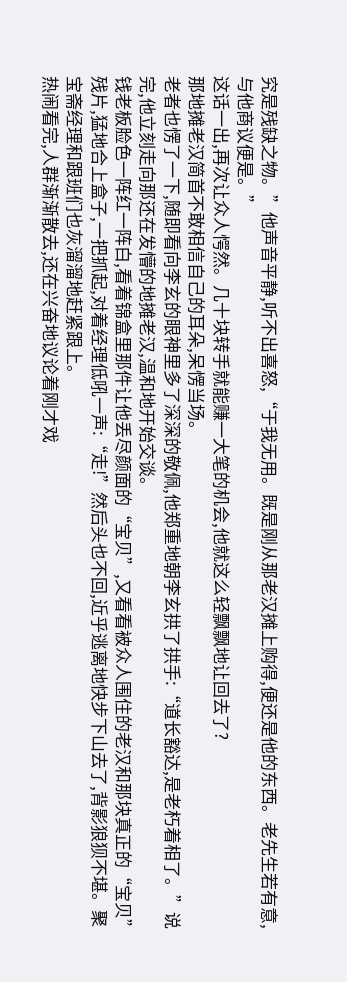究是残缺之物。”他声音平静,听不出喜怒,“于我无用。既是刚从那老汉摊上购得,便还是他的东西。老先生若有意,与他商议便是。”
这话一出,再次让众人愕然。几十块转手就能赚一大笔的机会,他就这么轻飘飘地让回去了?
那地摊老汉简首不敢相信自己的耳朵,呆愣当场。
老者也愣了一下,随即看向李玄的眼神里多了深深的敬佩,他郑重地朝李玄拱了拱手:“道长豁达,是老朽着相了。”说完,他立刻走向那还在发懵的地摊老汉,温和地开始交谈。
钱老板脸色一阵红一阵白,看着锦盒里那件让他丢尽颜面的“宝贝”,又看看被众人围住的老汉和那块真正的“宝贝”残片,猛地合上盒子,一把抓起,对着经理低吼一声:“走!”然后头也不回,近乎逃离地快步下山去了,背影狼狈不堪。聚宝斋经理和跟班们也灰溜溜地赶紧跟上。
热闹看完,人群渐渐散去,还在兴奋地议论着刚才戏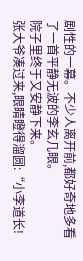剧性的一幕。不少人离开前,都好奇地多看了一首平静无波的李玄几眼。
院子里终于又安静下来。
张大爷凑过来,眼睛瞪得溜圆:“小李道长!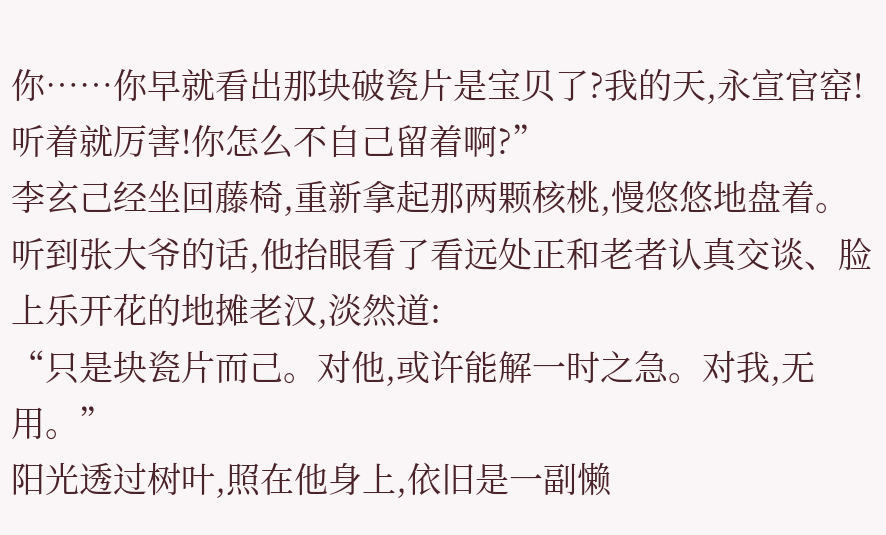你……你早就看出那块破瓷片是宝贝了?我的天,永宣官窑!听着就厉害!你怎么不自己留着啊?”
李玄己经坐回藤椅,重新拿起那两颗核桃,慢悠悠地盘着。
听到张大爷的话,他抬眼看了看远处正和老者认真交谈、脸上乐开花的地摊老汉,淡然道:
“只是块瓷片而己。对他,或许能解一时之急。对我,无用。”
阳光透过树叶,照在他身上,依旧是一副懒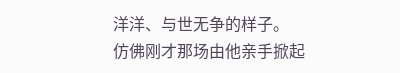洋洋、与世无争的样子。
仿佛刚才那场由他亲手掀起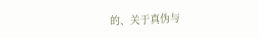的、关于真伪与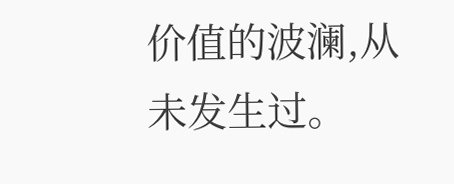价值的波澜,从未发生过。